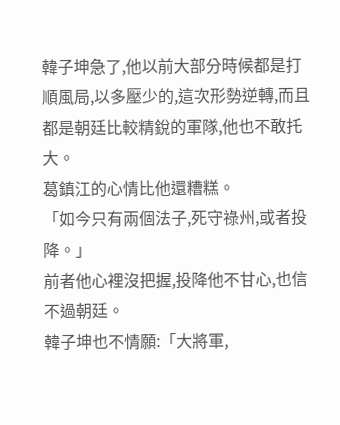韓子坤急了,他以前大部分時候都是打順風局,以多壓少的,這次形勢逆轉,而且都是朝廷比較精銳的軍隊,他也不敢托大。
葛鎮江的心情比他還糟糕。
「如今只有兩個法子,死守祿州,或者投降。」
前者他心裡沒把握,投降他不甘心,也信不過朝廷。
韓子坤也不情願:「大將軍,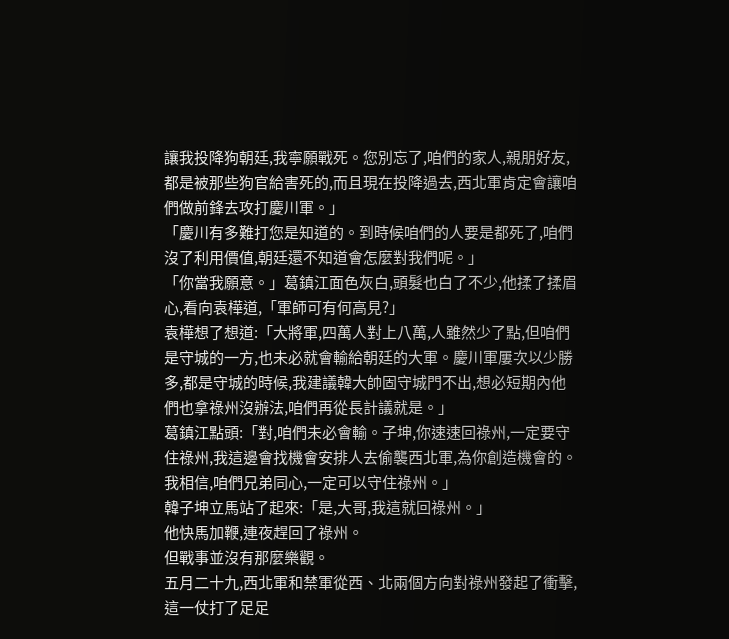讓我投降狗朝廷,我寧願戰死。您別忘了,咱們的家人,親朋好友,都是被那些狗官給害死的,而且現在投降過去,西北軍肯定會讓咱們做前鋒去攻打慶川軍。」
「慶川有多難打您是知道的。到時候咱們的人要是都死了,咱們沒了利用價值,朝廷還不知道會怎麼對我們呢。」
「你當我願意。」葛鎮江面色灰白,頭髮也白了不少,他揉了揉眉心,看向袁樺道,「軍師可有何高見?」
袁樺想了想道:「大將軍,四萬人對上八萬,人雖然少了點,但咱們是守城的一方,也未必就會輸給朝廷的大軍。慶川軍屢次以少勝多,都是守城的時候,我建議韓大帥固守城門不出,想必短期內他們也拿祿州沒辦法,咱們再從長計議就是。」
葛鎮江點頭:「對,咱們未必會輸。子坤,你速速回祿州,一定要守住祿州,我這邊會找機會安排人去偷襲西北軍,為你創造機會的。我相信,咱們兄弟同心,一定可以守住祿州。」
韓子坤立馬站了起來:「是,大哥,我這就回祿州。」
他快馬加鞭,連夜趕回了祿州。
但戰事並沒有那麼樂觀。
五月二十九,西北軍和禁軍從西、北兩個方向對祿州發起了衝擊,這一仗打了足足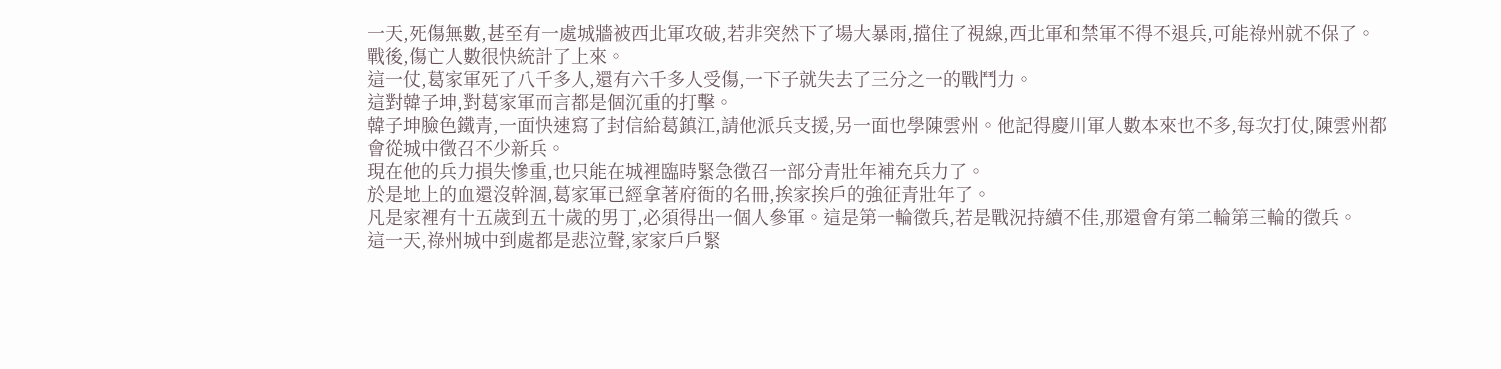一天,死傷無數,甚至有一處城牆被西北軍攻破,若非突然下了場大暴雨,擋住了視線,西北軍和禁軍不得不退兵,可能祿州就不保了。
戰後,傷亡人數很快統計了上來。
這一仗,葛家軍死了八千多人,還有六千多人受傷,一下子就失去了三分之一的戰鬥力。
這對韓子坤,對葛家軍而言都是個沉重的打擊。
韓子坤臉色鐵青,一面快速寫了封信給葛鎮江,請他派兵支援,另一面也學陳雲州。他記得慶川軍人數本來也不多,每次打仗,陳雲州都會從城中徵召不少新兵。
現在他的兵力損失慘重,也只能在城裡臨時緊急徵召一部分青壯年補充兵力了。
於是地上的血還沒幹涸,葛家軍已經拿著府衙的名冊,挨家挨戶的強征青壯年了。
凡是家裡有十五歲到五十歲的男丁,必須得出一個人參軍。這是第一輪徵兵,若是戰況持續不佳,那還會有第二輪第三輪的徵兵。
這一天,祿州城中到處都是悲泣聲,家家戶戶緊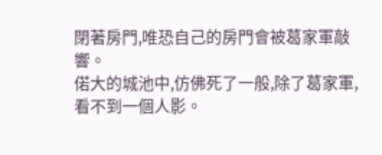閉著房門,唯恐自己的房門會被葛家軍敲響。
偌大的城池中,仿佛死了一般,除了葛家軍,看不到一個人影。